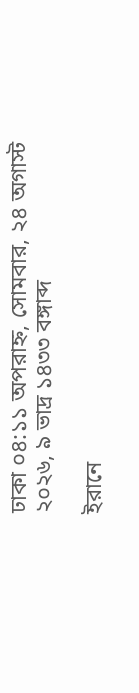ঢাকা ০৪:১১ অপরাহ্ন, সোমবার, ২৪ অগাস্ট ২০২৬, ৯ ভাদ্র ১৪৩৩ বঙ্গাব্দ

ইরানে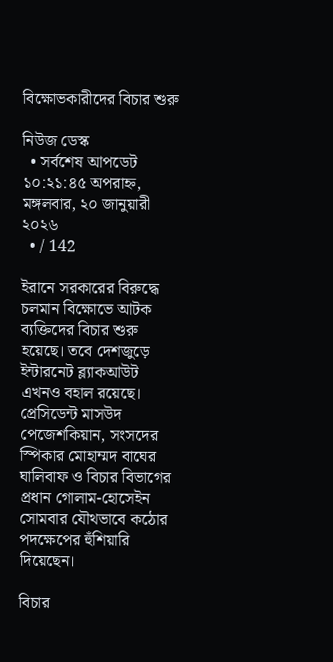বিক্ষোভকারীদের বিচার শুরু

নিউজ ডেস্ক
  • সর্বশেষ আপডেট ১০:২১:৪৫ অপরাহ্ন, মঙ্গলবার, ২০ জানুয়ারী ২০২৬
  • / 142

ইরানে সরকারের বিরুদ্ধে চলমান বিক্ষোভে আটক ব্যক্তিদের বিচার শুরু হয়েছে। তবে দেশজুড়ে ইন্টারনেট ব্ল্যাকআউট এখনও বহাল রয়েছে। প্রেসিডেন্ট মাসউদ পেজেশকিয়ান, সংসদের স্পিকার মোহাম্মদ বাঘের ঘালিবাফ ও বিচার বিভাগের প্রধান গোলাম-হোসেইন সোমবার যৌথভাবে কঠোর পদক্ষেপের হুঁশিয়ারি দিয়েছেন।

বিচার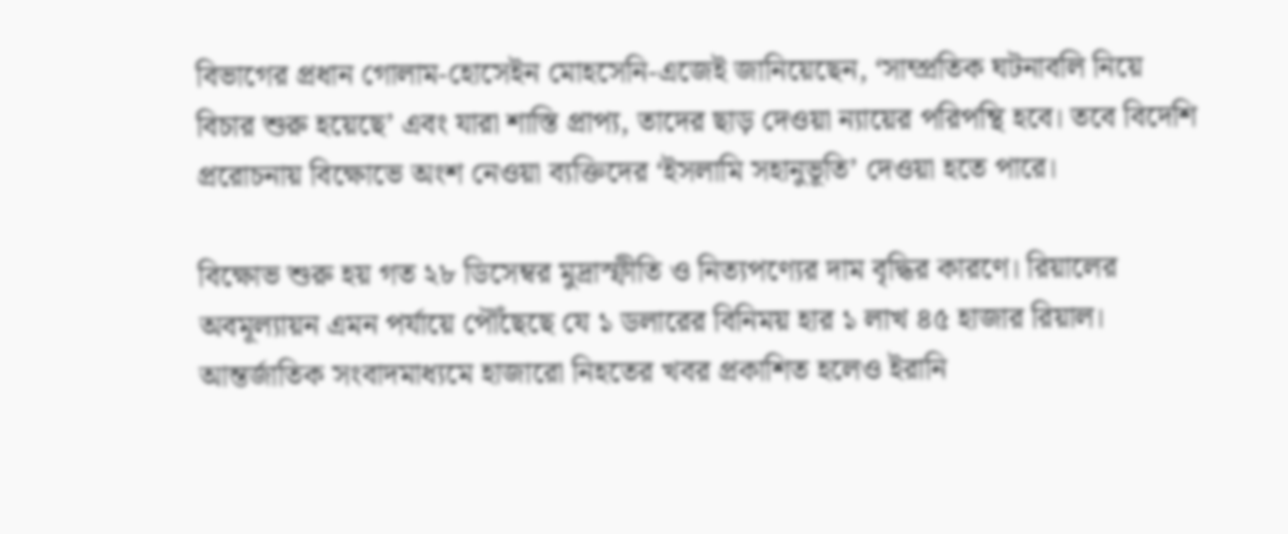বিভাগের প্রধান গোলাম-হোসেইন মোহসেনি-এজেই জানিয়েছেন, ‘সাম্প্রতিক ঘটনাবলি নিয়ে বিচার শুরু হয়েছে’ এবং যারা শাস্তি প্রাপ্য, তাদের ছাড় দেওয়া ন্যায়ের পরিপন্থি হবে। তবে বিদেশি প্ররোচনায় বিক্ষোভে অংশ নেওয়া ব্যক্তিদের ‘ইসলামি সহানুভূতি’ দেওয়া হতে পারে।

বিক্ষোভ শুরু হয় গত ২৮ ডিসেম্বর মুদ্রাস্ফীতি ও নিত্যপণ্যের দাম বৃদ্ধির কারণে। রিয়ালের অবমূল্যায়ন এমন পর্যায়ে পৌঁছেছে যে ১ ডলারের বিনিময় হার ১ লাখ ৪৫ হাজার রিয়াল। আন্তর্জাতিক সংবাদমাধ্যমে হাজারো নিহতের খবর প্রকাশিত হলেও ইরানি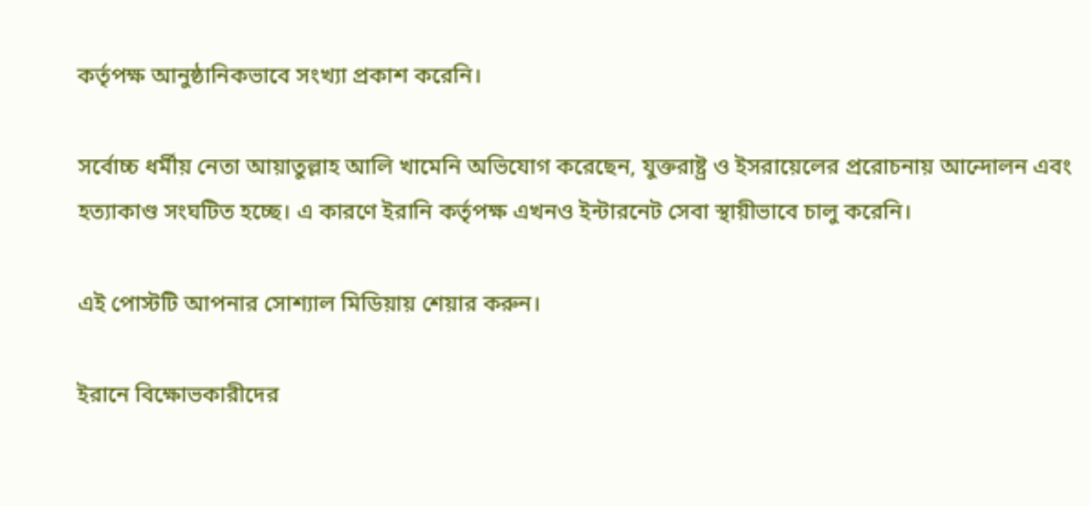কর্তৃপক্ষ আনুষ্ঠানিকভাবে সংখ্যা প্রকাশ করেনি।

সর্বোচ্চ ধর্মীয় নেতা আয়াতুল্লাহ আলি খামেনি অভিযোগ করেছেন, যুক্তরাষ্ট্র ও ইসরায়েলের প্ররোচনায় আন্দোলন এবং হত্যাকাণ্ড সংঘটিত হচ্ছে। এ কারণে ইরানি কর্তৃপক্ষ এখনও ইন্টারনেট সেবা স্থায়ীভাবে চালু করেনি।

এই পোস্টটি আপনার সোশ্যাল মিডিয়ায় শেয়ার করুন।

ইরানে বিক্ষোভকারীদের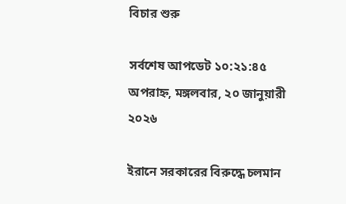বিচার শুরু

সর্বশেষ আপডেট ১০:২১:৪৫ অপরাহ্ন, মঙ্গলবার, ২০ জানুয়ারী ২০২৬

ইরানে সরকারের বিরুদ্ধে চলমান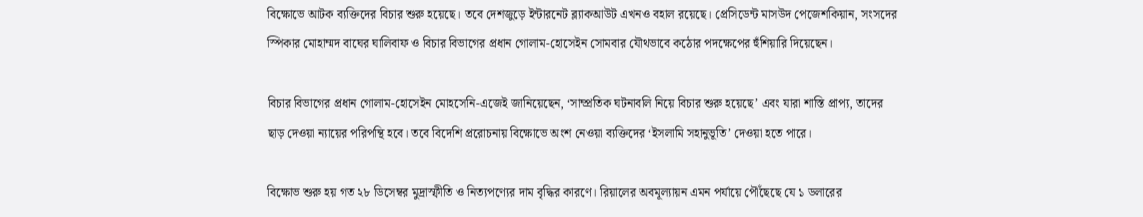বিক্ষোভে আটক ব্যক্তিদের বিচার শুরু হয়েছে। তবে দেশজুড়ে ইন্টারনেট ব্ল্যাকআউট এখনও বহাল রয়েছে। প্রেসিডেন্ট মাসউদ পেজেশকিয়ান, সংসদের স্পিকার মোহাম্মদ বাঘের ঘালিবাফ ও বিচার বিভাগের প্রধান গোলাম-হোসেইন সোমবার যৌথভাবে কঠোর পদক্ষেপের হুঁশিয়ারি দিয়েছেন।

বিচার বিভাগের প্রধান গোলাম-হোসেইন মোহসেনি-এজেই জানিয়েছেন, ‘সাম্প্রতিক ঘটনাবলি নিয়ে বিচার শুরু হয়েছে’ এবং যারা শাস্তি প্রাপ্য, তাদের ছাড় দেওয়া ন্যায়ের পরিপন্থি হবে। তবে বিদেশি প্ররোচনায় বিক্ষোভে অংশ নেওয়া ব্যক্তিদের ‘ইসলামি সহানুভূতি’ দেওয়া হতে পারে।

বিক্ষোভ শুরু হয় গত ২৮ ডিসেম্বর মুদ্রাস্ফীতি ও নিত্যপণ্যের দাম বৃদ্ধির কারণে। রিয়ালের অবমূল্যায়ন এমন পর্যায়ে পৌঁছেছে যে ১ ডলারের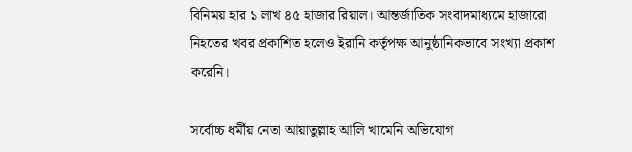বিনিময় হার ১ লাখ ৪৫ হাজার রিয়াল। আন্তর্জাতিক সংবাদমাধ্যমে হাজারো নিহতের খবর প্রকাশিত হলেও ইরানি কর্তৃপক্ষ আনুষ্ঠানিকভাবে সংখ্যা প্রকাশ করেনি।

সর্বোচ্চ ধর্মীয় নেতা আয়াতুল্লাহ আলি খামেনি অভিযোগ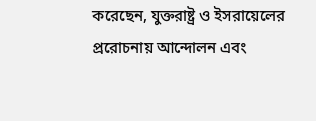করেছেন, যুক্তরাষ্ট্র ও ইসরায়েলের প্ররোচনায় আন্দোলন এবং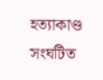হত্যাকাণ্ড সংঘটিত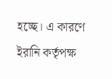হচ্ছে। এ কারণে ইরানি কর্তৃপক্ষ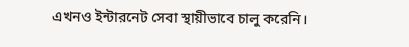এখনও ইন্টারনেট সেবা স্থায়ীভাবে চালু করেনি।